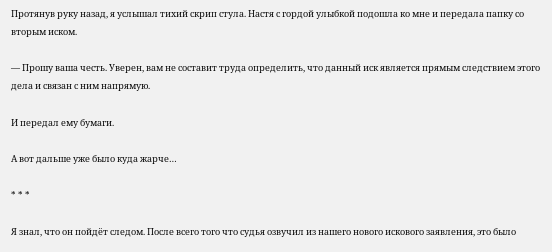Протянув руку назад, я услышал тихий скрип стула. Настя с гордой улыбкой подошла ко мне и передала папку со вторым иском.

— Прошу ваша честь. Уверен, вам не составит труда определить, что данный иск является прямым следствием этого дела и связан с ним напрямую.

И передал ему бумаги.

А вот дальше уже было куда жарче…

* * *

Я знал, что он пойдёт следом. После всего того что судья озвучил из нашего нового искового заявления, это было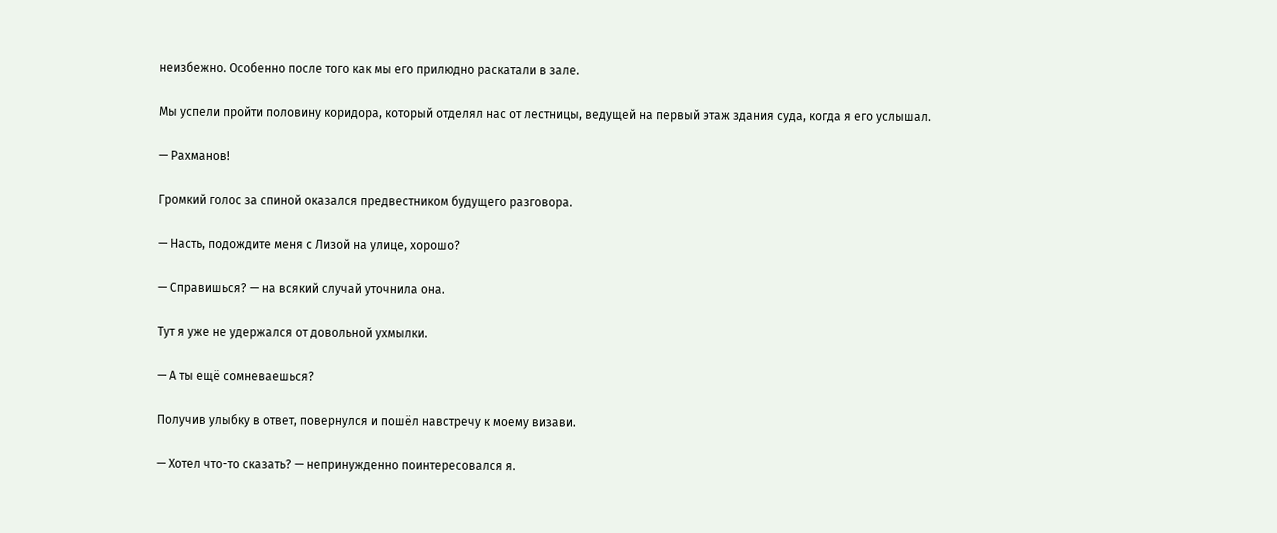неизбежно. Особенно после того как мы его прилюдно раскатали в зале.

Мы успели пройти половину коридора, который отделял нас от лестницы, ведущей на первый этаж здания суда, когда я его услышал.

— Рахманов!

Громкий голос за спиной оказался предвестником будущего разговора.

— Насть, подождите меня с Лизой на улице, хорошо?

— Справишься? — на всякий случай уточнила она.

Тут я уже не удержался от довольной ухмылки.

— А ты ещё сомневаешься?

Получив улыбку в ответ, повернулся и пошёл навстречу к моему визави.

— Хотел что-то сказать? — непринужденно поинтересовался я.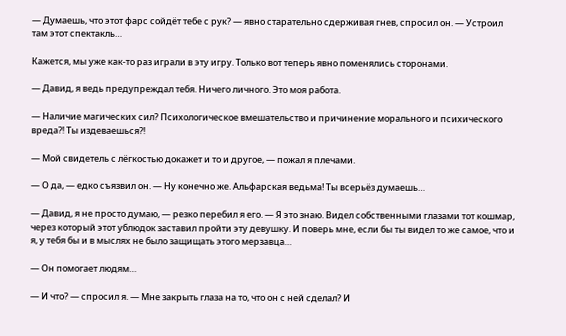— Думаешь, что этот фарс сойдёт тебе с рук? — явно старательно сдерживая гнев, спросил он. — Устроил там этот спектакль…

Кажется, мы уже как-то раз играли в эту игру. Только вот теперь явно поменялись сторонами.

— Давид, я ведь предупреждал тебя. Ничего личного. Это моя работа.

— Наличие магических сил? Психологическое вмешательство и причинение морального и психического вреда⁈ Ты издеваешься⁈

— Мой свидетель с лёгкостью докажет и то и другое, — пожал я плечами.

— О да, — едко съязвил он. — Ну конечно же. Альфарская ведьма! Ты всерьёз думаешь…

— Давид, я не просто думаю, — резко перебил я его. — Я это знаю. Видел собственными глазами тот кошмар, через который этот ублюдок заставил пройти эту девушку. И поверь мне, если бы ты видел то же самое, что и я, у тебя бы и в мыслях не было защищать этого мерзавца…

— Он помогает людям…

— И что? — спросил я. — Мне закрыть глаза на то, что он с ней сделал? И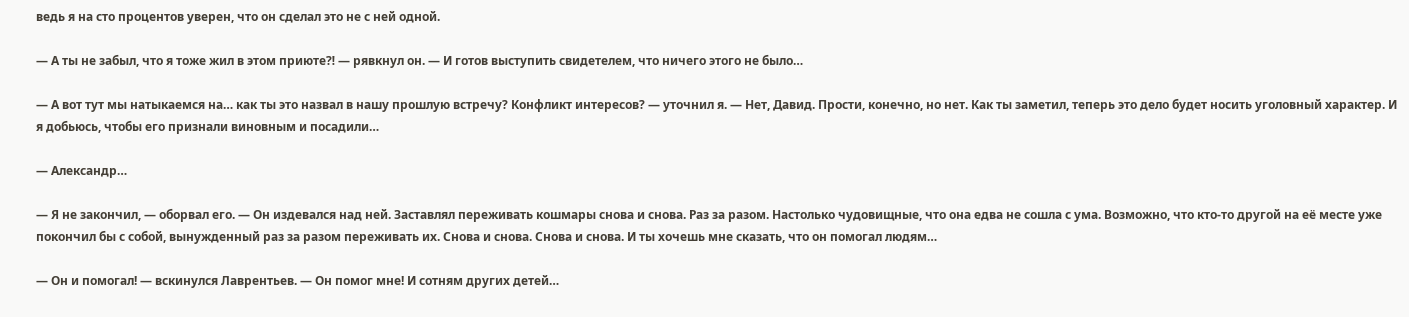ведь я на сто процентов уверен, что он сделал это не с ней одной.

— А ты не забыл, что я тоже жил в этом приюте⁈ — рявкнул он. — И готов выступить свидетелем, что ничего этого не было…

— А вот тут мы натыкаемся на… как ты это назвал в нашу прошлую встречу? Конфликт интересов? — уточнил я. — Нет, Давид. Прости, конечно, но нет. Как ты заметил, теперь это дело будет носить уголовный характер. И я добьюсь, чтобы его признали виновным и посадили…

— Александр…

— Я не закончил, — оборвал его. — Он издевался над ней. Заставлял переживать кошмары снова и снова. Раз за разом. Настолько чудовищные, что она едва не сошла с ума. Возможно, что кто-то другой на её месте уже покончил бы с собой, вынужденный раз за разом переживать их. Снова и снова. Снова и снова. И ты хочешь мне сказать, что он помогал людям…

— Он и помогал! — вскинулся Лаврентьев. — Он помог мне! И сотням других детей…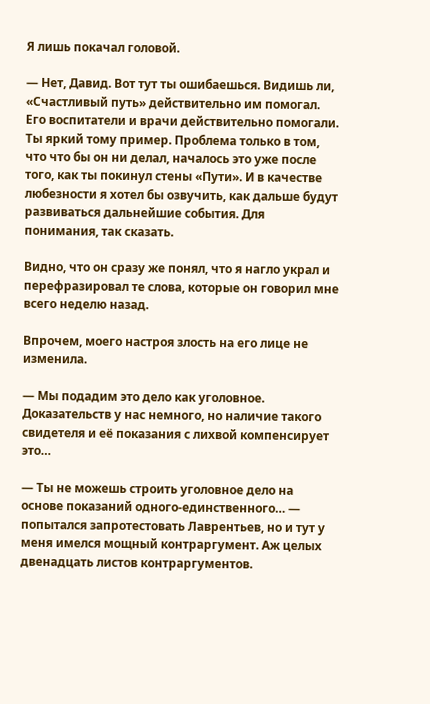Я лишь покачал головой.

— Нет, Давид. Вот тут ты ошибаешься. Видишь ли, «Счастливый путь» действительно им помогал. Его воспитатели и врачи действительно помогали. Ты яркий тому пример. Проблема только в том, что что бы он ни делал, началось это уже после того, как ты покинул стены «Пути». И в качестве любезности я хотел бы озвучить, как дальше будут развиваться дальнейшие события. Для понимания, так сказать.

Видно, что он сразу же понял, что я нагло украл и перефразировал те слова, которые он говорил мне всего неделю назад.

Впрочем, моего настроя злость на его лице не изменила.

— Мы подадим это дело как уголовное. Доказательств у нас немного, но наличие такого свидетеля и её показания с лихвой компенсирует это…

— Ты не можешь строить уголовное дело на основе показаний одного-единственного… — попытался запротестовать Лаврентьев, но и тут у меня имелся мощный контраргумент. Аж целых двенадцать листов контраргументов.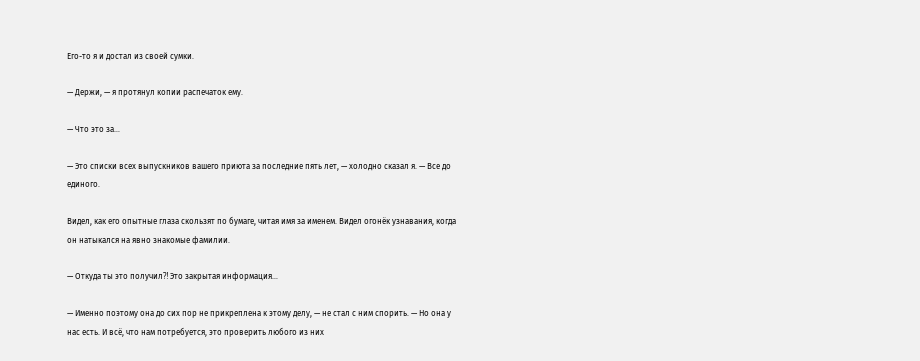Его-то я и достал из своей сумки.

— Держи, — я протянул копии распечаток ему.

— Что это за…

— Это списки всех выпускников вашего приюта за последние пять лет, — холодно сказал я. — Все до единого.

Видел, как его опытные глаза скользят по бумаге, читая имя за именем. Видел огонёк узнавания, когда он натыкался на явно знакомые фамилии.

— Откуда ты это получил⁈ Это закрытая информация…

— Именно поэтому она до сих пор не прикреплена к этому делу, — не стал с ним спорить. — Но она у нас есть. И всё, что нам потребуется, это проверить любого из них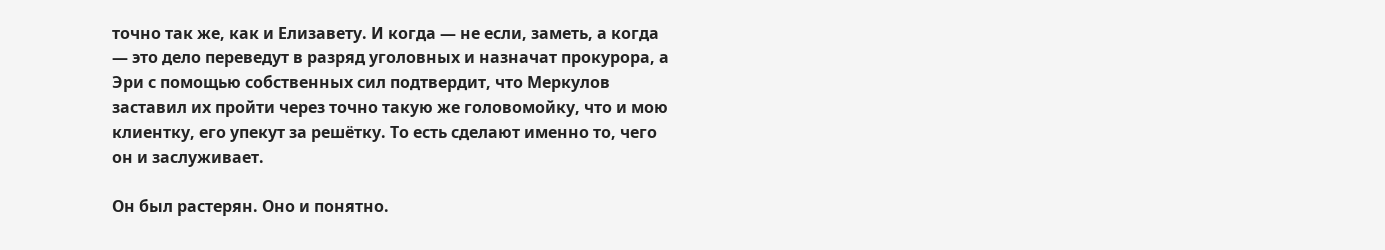точно так же, как и Елизавету. И когда — не если, заметь, а когда — это дело переведут в разряд уголовных и назначат прокурора, а Эри с помощью собственных сил подтвердит, что Меркулов заставил их пройти через точно такую же головомойку, что и мою клиентку, его упекут за решётку. То есть сделают именно то, чего он и заслуживает.

Он был растерян. Оно и понятно.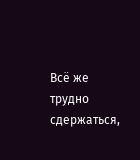Всё же трудно сдержаться,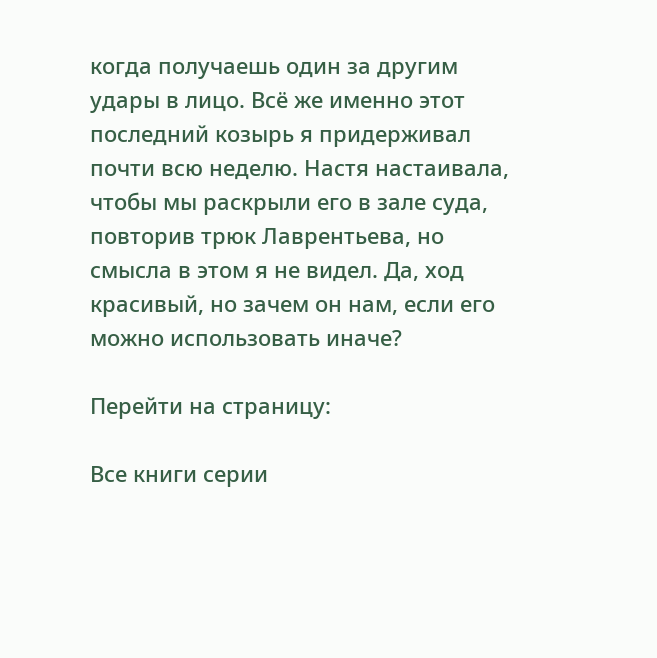когда получаешь один за другим удары в лицо. Всё же именно этот последний козырь я придерживал почти всю неделю. Настя настаивала, чтобы мы раскрыли его в зале суда, повторив трюк Лаврентьева, но смысла в этом я не видел. Да, ход красивый, но зачем он нам, если его можно использовать иначе?

Перейти на страницу:

Все книги серии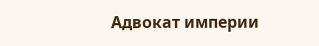Адвокат империи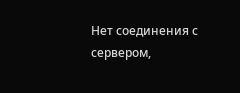Нет соединения с сервером,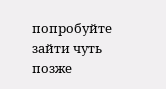попробуйте зайти чуть позже